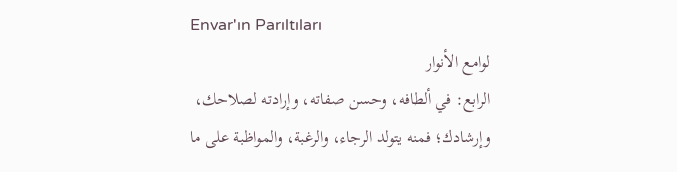Envar'ın Parıltıları
لوامع الأنوار
الرابع: في ألطافه، وحسن صفاته، وإرادته لصلاحك، وإرشادك؛ فمنه يتولد الرجاء، والرغبة، والمواظبة على ما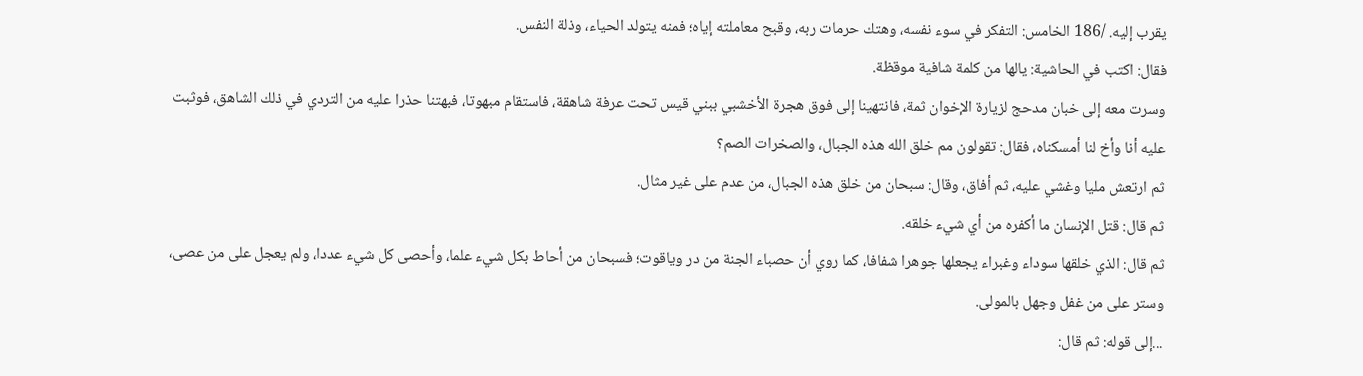يقرب إليه. /186 الخامس: التفكر في سوء نفسه، وهتك حرمات ربه، وقبح معاملته إياه؛ فمنه يتولد الحياء، وذلة النفس.
فقال: اكتب في الحاشية: يالها من كلمة شافية موقظة.
وسرت معه إلى خبان مدحج لزيارة الإخوان ثمة، فانتهينا إلى فوق هجرة الأخشبي ببني قيس تحت عرفة شاهقة، فاستقام مبهوتا، فبهتنا حذرا عليه من التردي في ذلك الشاهق، فوثبت عليه أنا وأخ لنا أمسكناه، فقال: تقولون مم خلق الله هذه الجبال، والصخرات الصم؟
ثم ارتعش مليا وغشي عليه، ثم أفاق، وقال: سبحان من خلق هذه الجبال، من عدم على غير مثال.
ثم قال: قتل الإنسان ما أكفره من أي شيء خلقه.
ثم قال: الذي خلقها سوداء وغبراء يجعلها جوهرا شفافا، كما روي أن حصباء الجنة من در وياقوت؛ فسبحان من أحاط بكل شيء علما، وأحصى كل شيء عددا، ولم يعجل على من عصى، وستر على من غفل وجهل بالمولى.
...إلى قوله: ثم قال: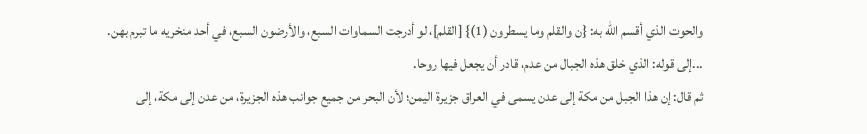والحوت الذي أقسم الله به: {ن والقلم وما يسطرون (1)} [القلم]، لو أدرجت السماوات السبع، والأرضون السبع، في أحد منخريه ما تبرم بهن.
...إلى قوله: الذي خلق هذه الجبال من عدم، قادر أن يجعل فيها روحا.
ثم قال: إن هذا الجبل من مكة إلى عدن يسمى في العراق جزيرة اليمن؛ لأن البحر من جميع جوانب هذه الجزيرة، من عدن إلى مكة، إلى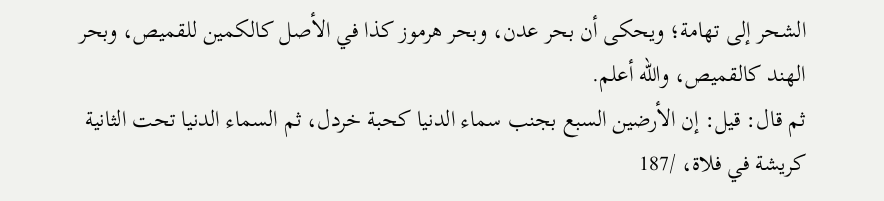الشحر إلى تهامة؛ ويحكى أن بحر عدن، وبحر هرموز كذا في الأصل كالكمين للقميص، وبحر الهند كالقميص، والله أعلم.
ثم قال: قيل: إن الأرضين السبع بجنب سماء الدنيا كحبة خردل، ثم السماء الدنيا تحت الثانية كريشة في فلاة، /187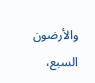والأرضون السبع،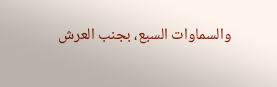والسماوات السبع، بجنب العرش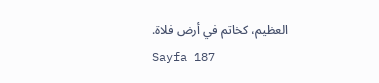العظيم، كخاتم في أرض فلاة.
Sayfa 187